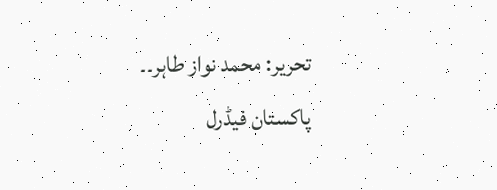تحریر: محمد نواز طاہر۔۔
پاکستان فیڈرل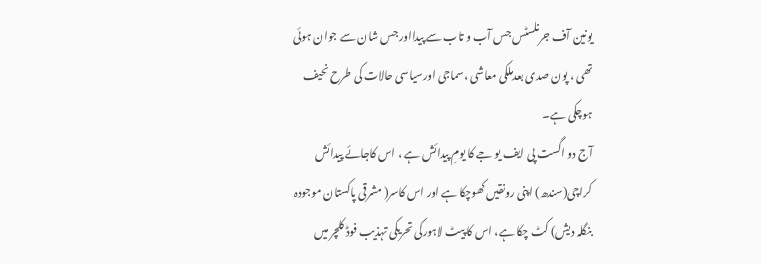یونین آف جرنلسٹس جس آب و تاب سے پیدااور جس شان سے جوان ہوئی تھی ، پون صدی بعدملکی معاشی ،سماجی اورسیاسی حالات کی طرح نحیف ہوچکی ہے۔
آج دو اگست پی ایف یو جے کا یومِ پیدائش ہے ، اس کاجائے پیدائش کراچی(سندھ) اپنی رونقیں کھوچکا ہے اور اس کاسر( مشرقی پاکستان موجودہ بنگلہ دیش) کٹ چکا ہے، اس کا پیٹ لاہورکی تحریکی تہذیب فوڈ کلچر میں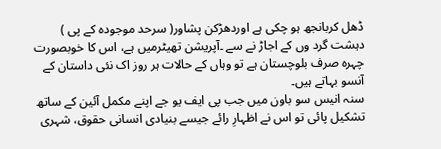ڈھل کربانجھ ہو چکی ہے اوردھڑکن پشاور( سرحد موجودہ کے پی ) دہشت گرد وں کے اجاڑ نے سے ۔آپریشن تھیٹرمیں ہے، اس کا خوبصورت چہرہ صرف بلوچستان ہے تو وہاں کے حالات ہر روز اک نئی داستان کے آنسو بہاتے ہیں۔
سنہ انیس سو باون میں جب پی ایف یو جے اپنے مکمل آئین کے ساتھ تشکیل پائی تو اس نے اظہارِ رائے جیسے بنیادی انسانی حقوق، شہری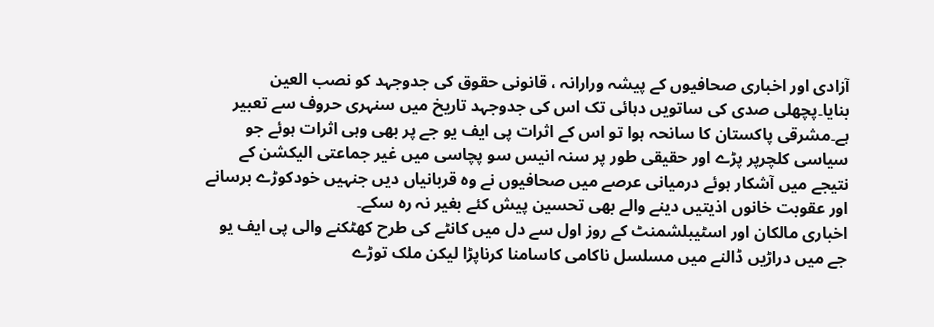آزادی اور اخباری صحافیوں کے پیشہ ورارانہ ، قانونی حقوق کی جدوجہد کو نصب العین بنایا۔پچھلی صدی کی ساتویں دہائی تک اس کی جدوجہد تاریخ میں سنہری حروف سے تعبیر ہے۔مشرقی پاکستان کا سانحہ ہوا تو اس کے اثرات پی ایف یو جے پر بھی وہی اثرات ہوئے جو سیاسی کلچرپر پڑے اور حقیقی طور پر سنہ انیس سو پچاسی میں غیر جماعتی الیکشن کے نتیجے میں آشکار ہوئے درمیانی عرصے میں صحافیوں نے وہ قربانیاں دیں جنہیں خودکوڑے برسانے اور عقوبت خانوں اذیتیں دینے والے بھی تحسین پیش کئے بغیر نہ رہ سکے۔
اخباری مالکان اور اسٹیبلشمنٹ کے روز اول سے دل میں کانٹے کی طرح کھٹکنے والی پی ایف یو جے میں دراڑیں ڈالنے میں مسلسل ناکامی کاسامنا کرناپڑا لیکن ملک توڑے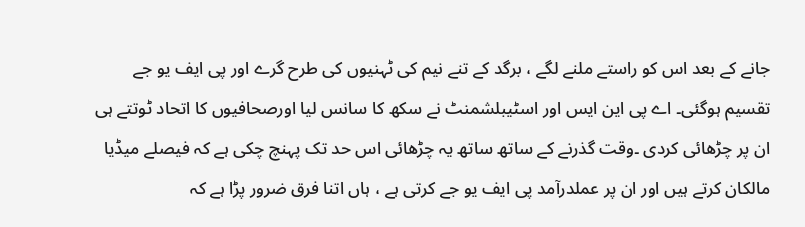جانے کے بعد اس کو راستے ملنے لگے ، برگد کے تنے نیم کی ٹہنیوں کی طرح گرے اور پی ایف یو جے تقسیم ہوگئی۔ اے پی این ایس اور اسٹیبلشمنٹ نے سکھ کا سانس لیا اورصحافیوں کا اتحاد ٹوتتے ہی ان پر چڑھائی کردی ۔وقت گذرنے کے ساتھ ساتھ یہ چڑھائی اس حد تک پہنچ چکی ہے کہ فیصلے میڈیا مالکان کرتے ہیں اور ان پر عملدرآمد پی ایف یو جے کرتی ہے ، ہاں اتنا فرق ضرور پڑا ہے کہ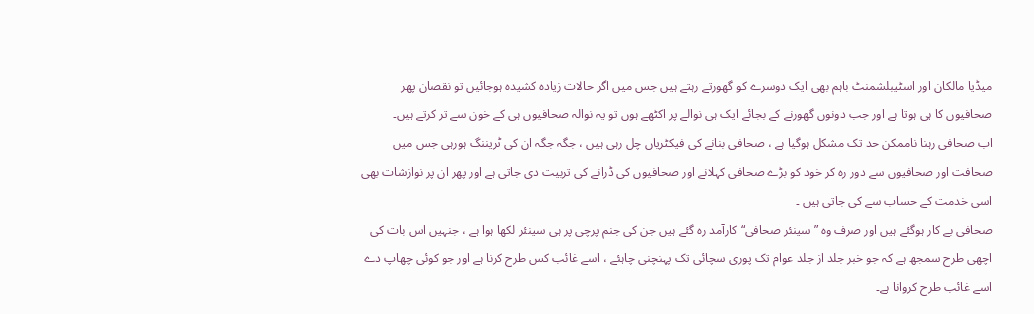میڈیا مالکان اور اسٹیبلشمنٹ باہم بھی ایک دوسرے کو گھورتے رہتے ہیں جس میں اگر حالات زیادہ کشیدہ ہوجائیں تو نقصان پھر صحافیوں کا ہی ہوتا ہے اور جب دونوں گھورنے کے بجائے ایک ہی نوالے پر اکٹھے ہوں تو یہ نوالہ صحافیوں ہی کے خون سے تر کرتے ہیں۔
اب صحافی رہنا ناممکن حد تک مشکل ہوگیا ہے ، صحافی بنانے کی فیکٹریاں چل رہی ہیں ، جگہ جگہ ان کی ٹریننگ ہورہی جس میں صحافت اور صحافیوں سے دور رہ کر خود کو بڑے صحافی کہلانے اور صحافیوں کی ڈرانے کی تربیت دی جاتی ہے اور پھر ان پر نوازشات بھی اسی خدمت کے حساب سے کی جاتی ہیں ۔
صحافی بے کار ہوگئے ہیں اور صرف وہ ”سینئر صحافی“ کارآمد رہ گئے ہیں جن کی جنم پرچی پر ہی سینئر لکھا ہوا ہے ، جنہیں اس بات کی اچھی طرح سمجھ ہے کہ جو خبر جلد از جلد عوام تک پوری سچائی تک پہنچنی چاہئے ، اسے غائب کس طرح کرنا ہے اور جو کوئی چھاپ دے اسے غائب طرح کروانا ہے۔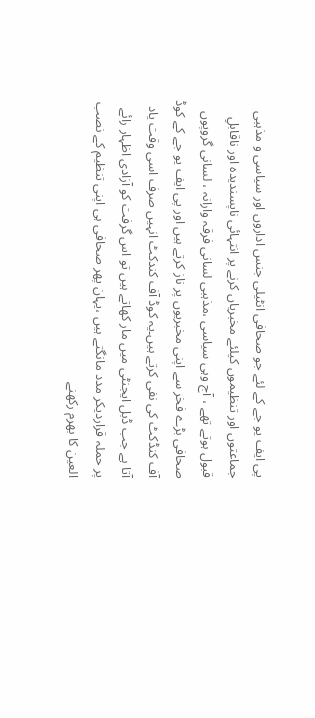پی ایف یو جے کے لئے جو صحافی انٹیلی جنس اداروں اور سیاسی و مذہبی جماعتوں اور تنظیموں کیلئے مخبریاں کرنے پر انتہائی ناپسندیدہ اور ناقابلِ قبول ہوتے تھے ، آج وہی سیاسی ،مذہبی لسانی فرقہ وارانہ ، لسانی گروپوں صحافی بڑے فخر سے اپنی مخبریوں پر ناز کرتے ہیں اور پی ایف یو جے کے کوڈ آف کنڈکٹ کی نفی کرتے ہیں۔یہ کوڈ آف کندکٹ انہیں صرف اسی وقت یاد آتا ہے جب ڈبل ایجنٹی میں مار کھاتے ہیں تو اس گرفت کو آزادی اظہار رائے پر حملہ قراردیکر مدد مانگتے ہیں ،یہان پھر صحافی ہی اپنی تنظیم کے نصب العین کا بھرم رکھنے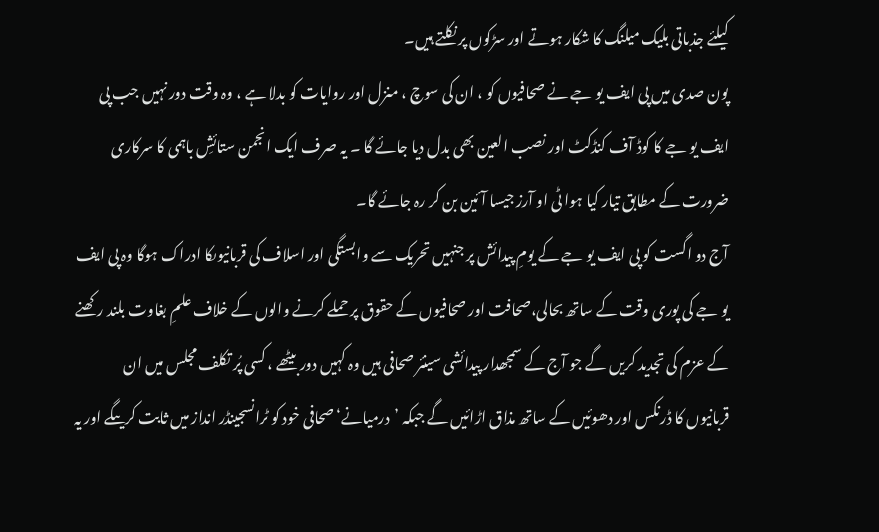کیلئے جذباتی بلیک میلنگ کا شکار ہوتے اور سڑکوں پر نکلتے ہیں۔
پون صدی میں پی ایف یو جے نے صحافیوں کو ، ان کی سوچ ، منزل اور روایات کو بدلا ہے ، وہ وقت دور نہیں جب پی ایف یو جے کا کوڈ آف کنڈکٹ اور نصب العین بھی بدل دیا جائے گا ۔ یہ صرف ایک انجمن ستائشِ باہمی کا سرکاری ضرورت کے مطابق تیار کیا ہوا ٹی او آرز جیسا آئین بن کر رہ جائے گا۔
آج دو اگست کو پی ایف یو جے کے یومِ پیدائش پر جنہیں تحریک سے وابستگی اور اسلاف کی قربانیوںکا ادراک ہوگا وہ پی ایف یو جے کی پوری وقت کے ساتھ بحالی،صحافت اور صحافیوں کے حقوق پر حملے کرنے والوں کے خلاف علمِ بغاوت بلند رکھنے کے عزم کی تجدید کریں گے جو آج کے سمجھدار پیدائشی سینئر صحافی ہیں وہ کہیں دور بیٹھے ، کسی پُر تکلف مجلس میں ان قربانیوں کا ڈرنکس اور دھوئیں کے ساتھ مذاق اڑائیں گے جبکہ ’درمیانے‘صحافی خود کو ٹرانسجینڈر انداز میں ثابت کریںگے اور یہ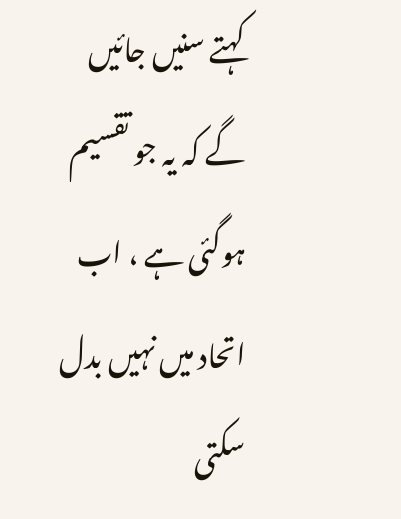کہتے سنیں جائیں گے کہ یہ جو تقسیم ہوگئی ہے ، اب اتحاد میں نہیں بدل سکتی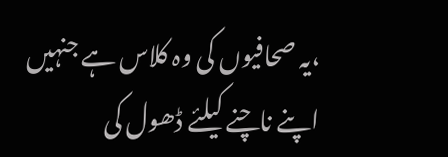،یہ صحافیوں کی وہ کلاس ہے جنہیں اپنے ناچنے کیلئے ڈھول کی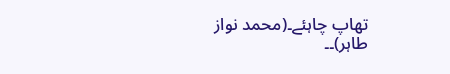تھاپ چاہئے۔(محمد نواز طاہر)۔۔